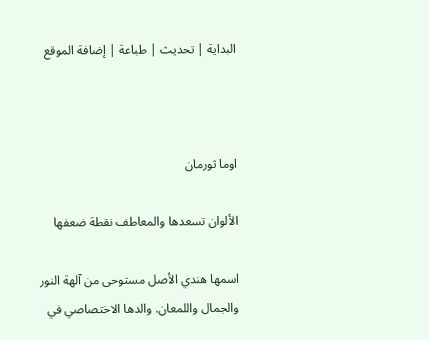البداية | تحديث | طباعة | إضافة الموقع



اوما ثورمان

الألوان تسعدها والمعاطف نقطة ضعفها

اسمها هندي الأصل مستوحى من آلهة النور والجمال واللمعان. والدها الاختصاصي في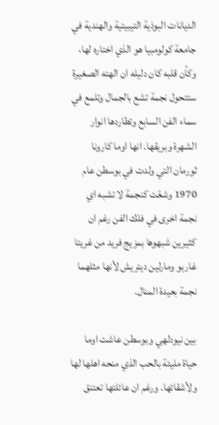الديانات البوذية التيبيتية والهندية في جامعة كولومبيا هو الذي اختاره لها، وكأن قلبه كان دليله ان الهته الصغيرة ستتحول نجمة تشع بالجمال وتلمع في سماء الفن السابع وتطاردها انوار الشهرة وبريقها. انها اوما كارونا ثورمان التي ولدت في بوسطن عام 1970 وشعّت كنجمة لا تشبه اي نجمة اخرى في فلك الفن رغم ان كثيرين شبهوها بمزيج فريد من غريتا غاربو ومارلين ديتريش لأنها مثلهما نجمة بعيدة المنال.

بين نيودلهي وبوسطن عاشت اوما حياة مليئة بالحب الذي منحه اهلها لها ولأشقائها. ورغم ان عائلتها تعتنق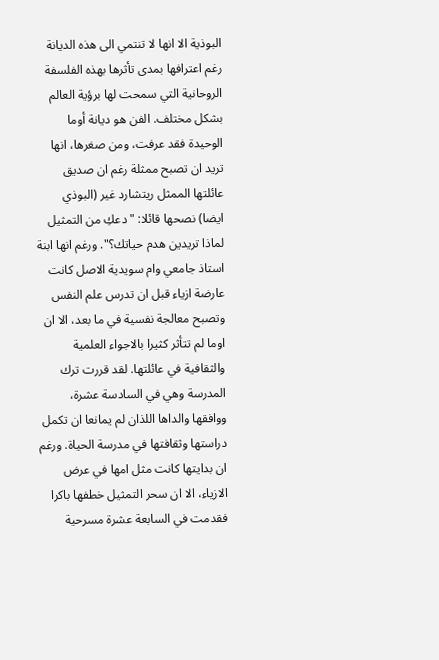البوذية الا انها لا تنتمي الى هذه الديانة رغم اعترافها بمدى تأثرها بهذه الفلسفة الروحانية التي سمحت لها برؤية العالم بشكل مختلف. الفن هو ديانة أوما الوحيدة فقد عرفت، ومن صغرها، انها تريد ان تصبح ممثلة رغم ان صديق عائلتها الممثل ريتشارد غير (البوذي ايضا) نصحها قائلا: "دعكِ من التمثيل لماذا تريدين هدم حياتك؟". ورغم انها ابنة استاذ جامعي وام سويدية الاصل كانت عارضة ازياء قبل ان تدرس علم النفس وتصبح معالجة نفسية في ما بعد، الا ان اوما لم تتأثر كثيرا بالاجواء العلمية والثقافية في عائلتها. لقد قررت ترك المدرسة وهي في السادسة عشرة، ووافقها والداها اللذان لم يمانعا ان تكمل دراستها وثقافتها في مدرسة الحياة. ورغم ان بدايتها كانت مثل امها في عرض الازياء، الا ان سحر التمثيل خطفها باكرا فقدمت في السابعة عشرة مسرحية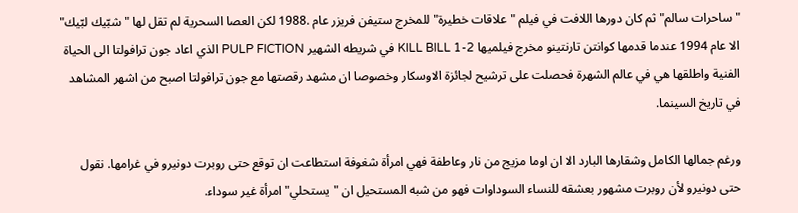"ساحرات سالم" ثم كان دورها اللافت في فيلم "علاقات خطيرة" للمخرج ستيفن فريزر عام .1988 لكن العصا السحرية لم تقل لها "شبّيك لبّيك" الا عام 1994 عندما قدمها كوانتن تارنتينو مخرج فيلميها KILL BILL 1-2 في شريطه الشهير PULP FICTION الذي اعاد جون ترافولتا الى الحياة الفنية واطلقها هي في عالم الشهرة فحصلت على ترشيح لجائزة الاوسكار وخصوصا ان مشهد رقصتها مع جون ترافولتا اصبح من اشهر المشاهد في تاريخ السينما.

ورغم جمالها الكامل وشقارها البارد الا ان اوما مزيج من نار وعاطفة فهي امرأة شغوفة استطاعت ان توقع حتى روبرت دونيرو في غرامها. نقول حتى دونيرو لأن روبرت مشهور بعشقه للنساء السوداوات فهو من شبه المستحيل ان "يستحلي" امرأة غير سوداء.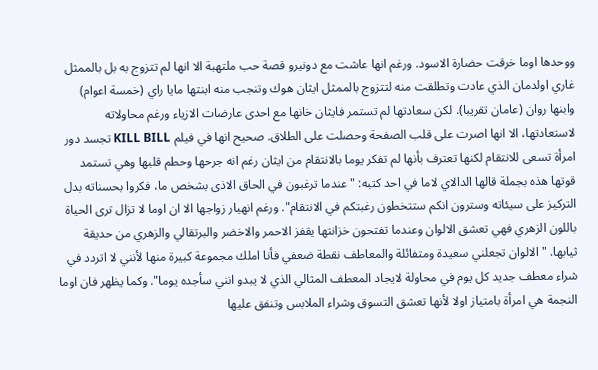ووحدها اوما خرقت حضارة الاسود. ورغم انها عاشت مع دونيرو قصة حب ملتهبة الا انها لم تتزوج به بل بالممثل غاري اولدمان الذي عادت وتطلقت منه لتتزوج بالممثل ايثان هوك وتنجب منه ابنتها مايا راي (خمسة اعوام) وابنها روان (عامان تقريبا). لكن سعادتها لم تستمر فايثان خانها مع احدى عارضات الازياء ورغم محاولاته لاستعادتها، الا انها اصرت على قلب الصفحة وحصلت على الطلاق. صحيح انها في فيلم KILL BILL تجسد دور امرأة تسعى للانتقام لكنها تعترف بأنها لم تفكر يوما بالانتقام من ايثان رغم انه جرحها وحطم قلبها وهي تستمد قوتها هذه بجملة قالها الدالاي لاما في احد كتبه: "عندما ترغبون في الحاق الاذى بشخص ما، فكروا بحسناته بدل التركيز على سيئاته وسترون انكم ستتخطون رغبتكم في الانتقام". ورغم انهيار زواجها الا ان اوما لا تزال ترى الحياة باللون الزهري فهي تعشق الالوان وعندما تفتحون خزانتها يقفز الاحمر والاخضر والبرتقالي والزهري من حديقة ثيابها. "الالوان تجعلني سعيدة ومتفائلة والمعاطف نقطة ضعفي فأنا املك مجموعة كبيرة منها لأنني لا اتردد في شراء معطف جديد كل يوم في محاولة لايجاد المعطف المثالي الذي لا يبدو انني سأجده يوما". وكما يظهر فان اوما النجمة هي امرأة بامتياز اولا لأنها تعشق التسوق وشراء الملابس وتنفق عليها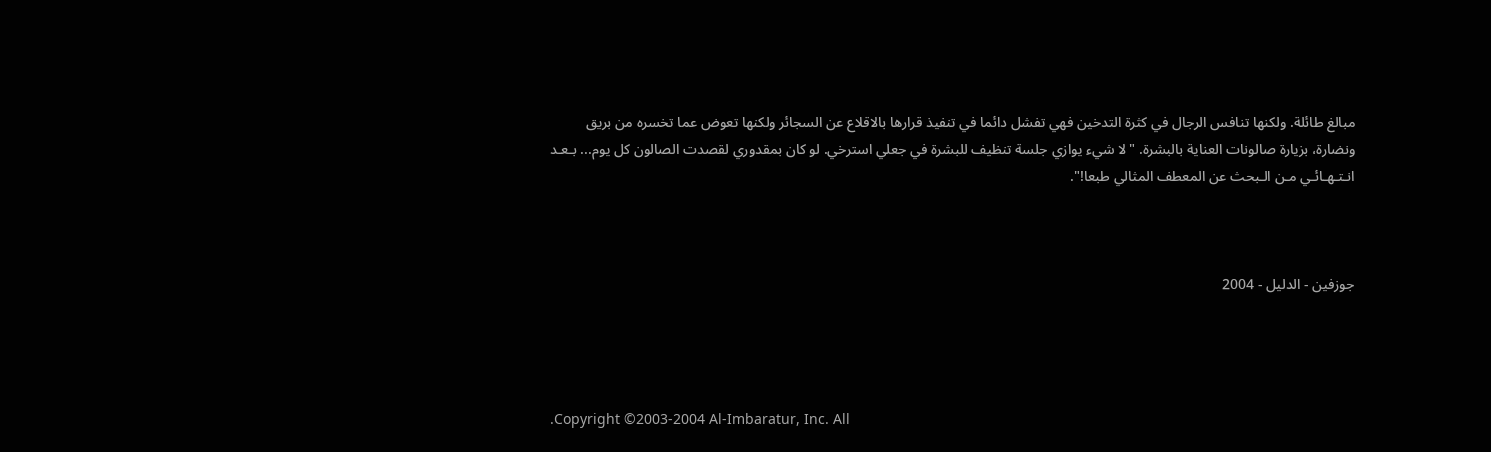مبالغ طائلة. ولكنها تنافس الرجال في كثرة التدخين فهي تفشل دائما في تنفيذ قرارها بالاقلاع عن السجائر ولكنها تعوض عما تخسره من بريق ونضارة، بزيارة صالونات العناية بالبشرة. "لا شيء يوازي جلسة تنظيف للبشرة في جعلي استرخي. لو كان بمقدوري لقصدت الصالون كل يوم... بـعـد انـتـهـائـي مـن الـبحث عن المعطف المثالي طبعا!".



جوزفين - الدليل - 2004




.Copyright ©2003-2004 Al-Imbaratur, Inc. All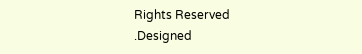Rights Reserved
.Designed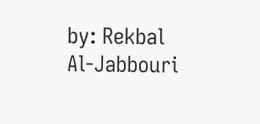by: Rekbal Al-Jabbouri